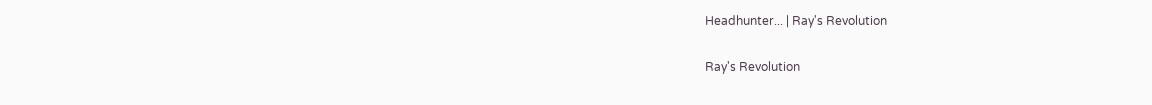Headhunter... | Ray's Revolution

Ray's Revolution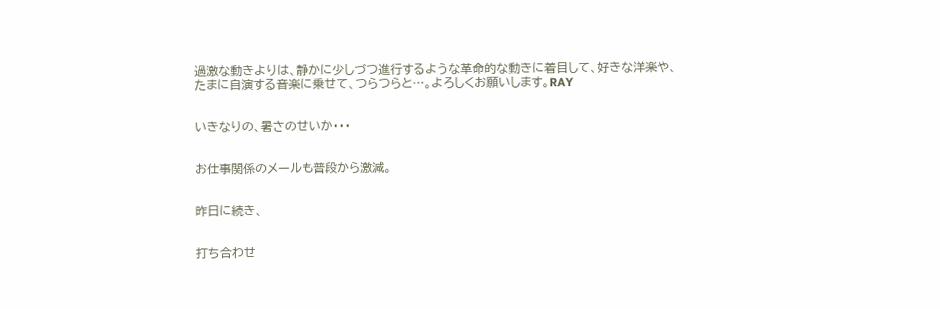過激な動きよりは、静かに少しづつ進行するような革命的な動きに着目して、好きな洋楽や、たまに自演する音楽に乗せて、つらつらと…。よろしくお願いします。RAY


いきなりの、暑さのせいか・・・


お仕事関係のメールも普段から激減。


昨日に続き、


打ち合わせ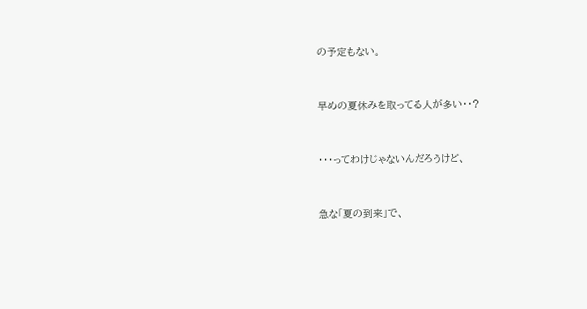の予定もない。


早めの夏休みを取ってる人が多い・・?


・・・ってわけじゃないんだろうけど、


急な「夏の到来」で、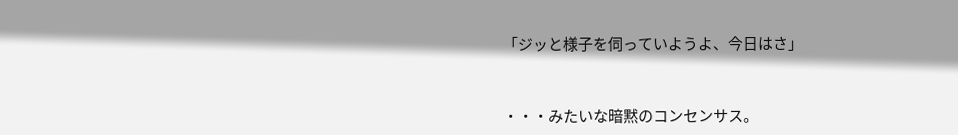「ジッと様子を伺っていようよ、今日はさ」


・・・みたいな暗黙のコンセンサス。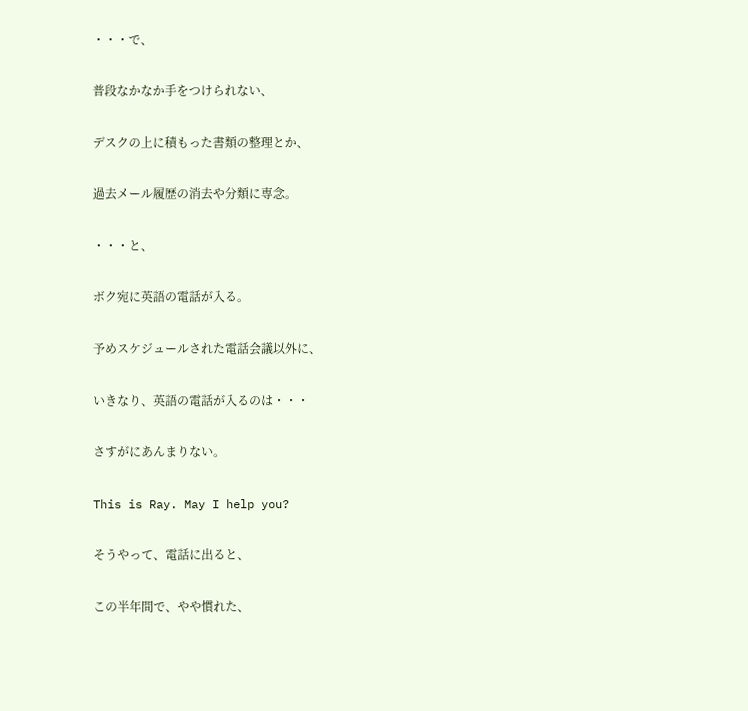・・・で、


普段なかなか手をつけられない、


デスクの上に積もった書類の整理とか、


過去メール履歴の消去や分類に専念。


・・・と、


ボク宛に英語の電話が入る。


予めスケジュールされた電話会議以外に、


いきなり、英語の電話が入るのは・・・


さすがにあんまりない。


This is Ray. May I help you?


そうやって、電話に出ると、


この半年間で、やや慣れた、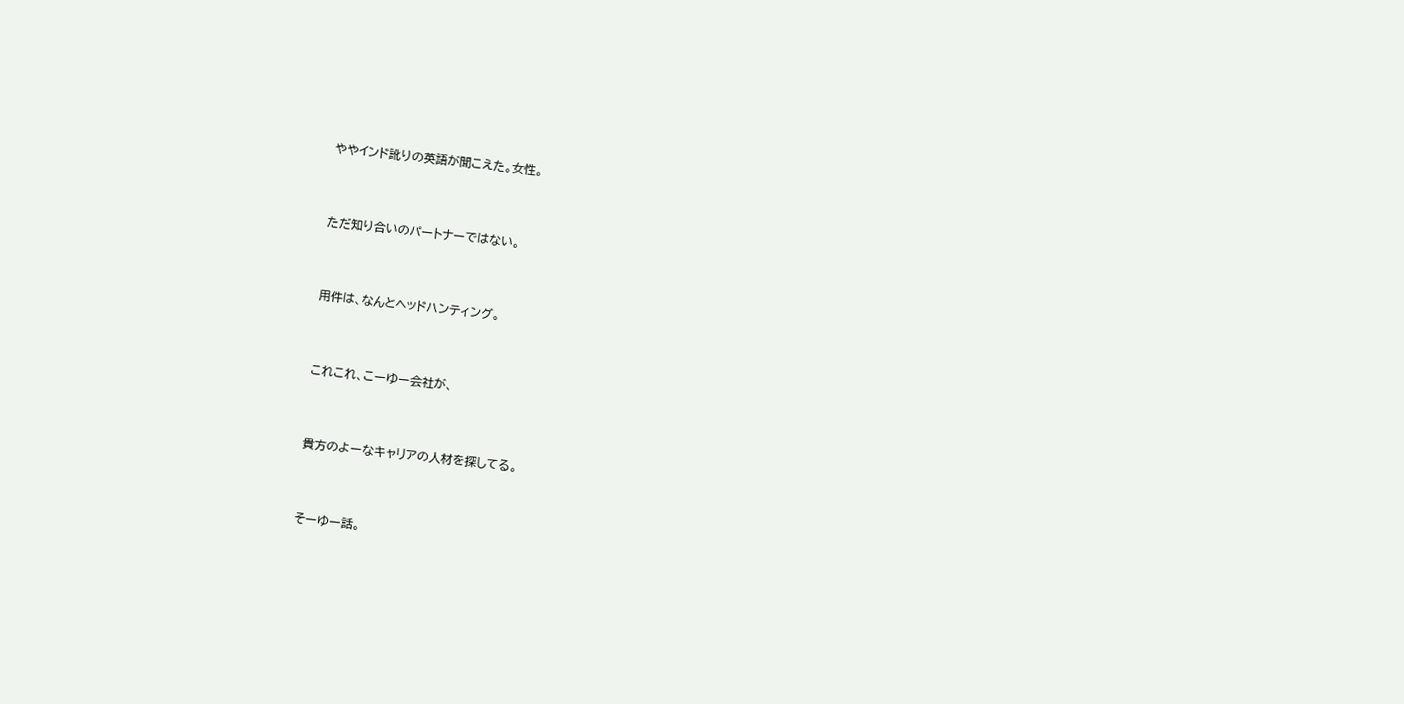ややインド訛りの英語が聞こえた。女性。


ただ知り合いのパートナーではない。


用件は、なんとヘッドハンティング。


これこれ、こーゆー会社が、


貴方のよーなキャリアの人材を探してる。


そーゆー話。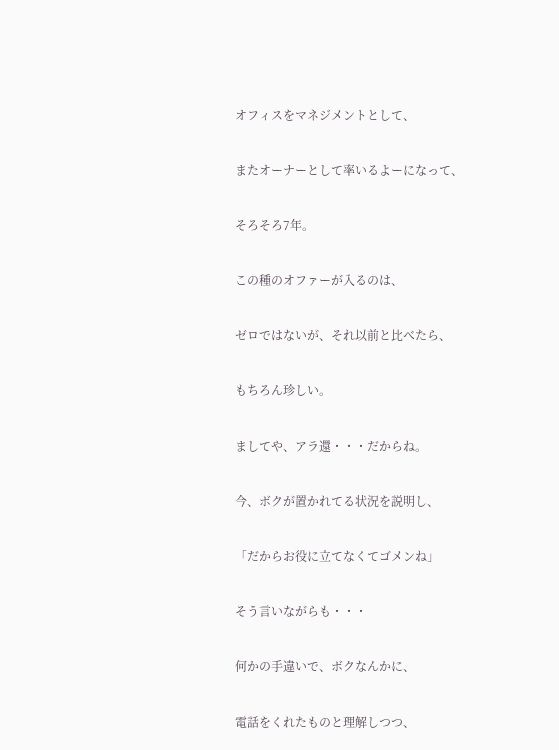オフィスをマネジメントとして、


またオーナーとして率いるよーになって、


そろそろ7年。


この種のオファーが入るのは、


ゼロではないが、それ以前と比べたら、


もちろん珍しい。


ましてや、アラ還・・・だからね。


今、ボクが置かれてる状況を説明し、


「だからお役に立てなくてゴメンね」


そう言いながらも・・・


何かの手違いで、ボクなんかに、


電話をくれたものと理解しつつ、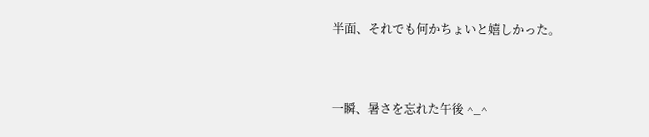半面、それでも何かちょいと嬉しかった。


一瞬、暑さを忘れた午後 ^_^